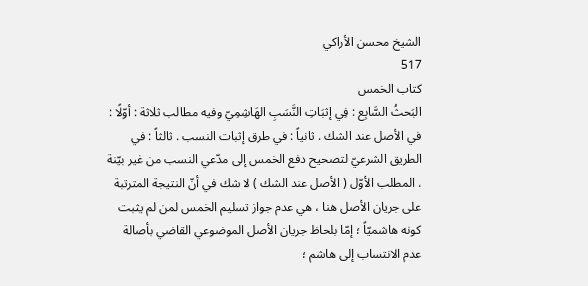الشيخ محسن الأراكي
517
كتاب الخمس
البَحثُ السَّابِع : فِي إثبَاتِ النَّسَبِ الهَاشِمِيّ وفيه مطالب ثلاثة : أوّلًا : في الأصل عند الشك . ثانياً : في طرق إثبات النسب . ثالثاً : في الطريق الشرعيّ لتصحيح دفع الخمس إلى مدّعي النسب من غير بيّنة . المطلب الأوّل ( الأصل عند الشك ) لا شك في أنّ النتيجة المترتبة على جريان الأصل هنا ، هي عدم جواز تسليم الخمس لمن لم يثبت كونه هاشميّاً ؛ إمّا بلحاظ جريان الأصل الموضوعي القاضي بأصالة عدم الانتساب إلى هاشم ؛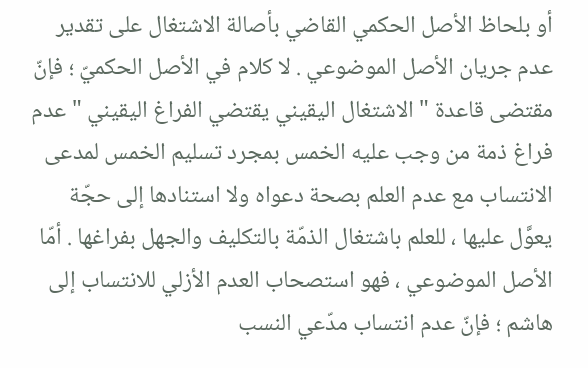أو بلحاظ الأصل الحكمي القاضي بأصالة الاشتغال على تقدير عدم جريان الأصل الموضوعي . لا كلام في الأصل الحكميّ ؛ فإنّ مقتضى قاعدة " الاشتغال اليقيني يقتضي الفراغ اليقيني " عدم فراغ ذمة من وجب عليه الخمس بمجرد تسليم الخمس لمدعى الانتساب مع عدم العلم بصحة دعواه ولا استنادها إلى حجّة يعوَّل عليها ، للعلم باشتغال الذمّة بالتكليف والجهل بفراغها . أمّا الأصل الموضوعي ، فهو استصحاب العدم الأزلي للانتساب إلى هاشم ؛ فإنّ عدم انتساب مدّعي النسب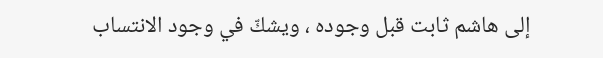إلى هاشم ثابت قبل وجوده ، ويشكّ في وجود الانتساب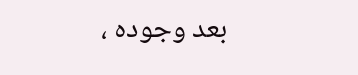بعد وجوده ،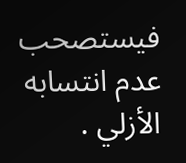فيستصحب عدم انتسابه الأزلي .